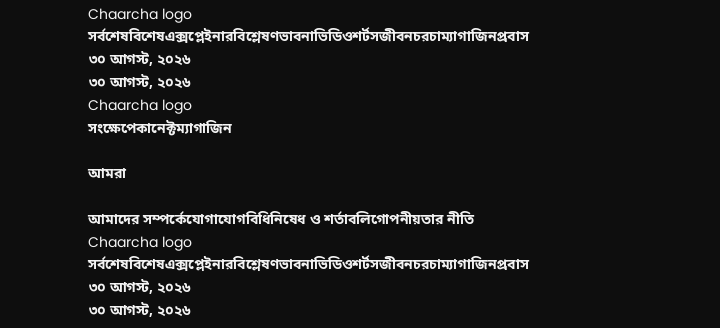Chaarcha logo
সর্বশেষবিশেষএক্সপ্লেইনারবিশ্লেষণভাবনাভিডিওশর্টসজীবনচরচাম্যাগাজিনপ্রবাস
৩০ আগস্ট, ২০২৬
৩০ আগস্ট, ২০২৬
Chaarcha logo
সংক্ষেপেকানেক্টম্যাগাজিন

আমরা

আমাদের সম্পর্কেযোগাযোগবিধিনিষেধ ও শর্তাবলিগোপনীয়তার নীতি
Chaarcha logo
সর্বশেষবিশেষএক্সপ্লেইনারবিশ্লেষণভাবনাভিডিওশর্টসজীবনচরচাম্যাগাজিনপ্রবাস
৩০ আগস্ট, ২০২৬
৩০ আগস্ট, ২০২৬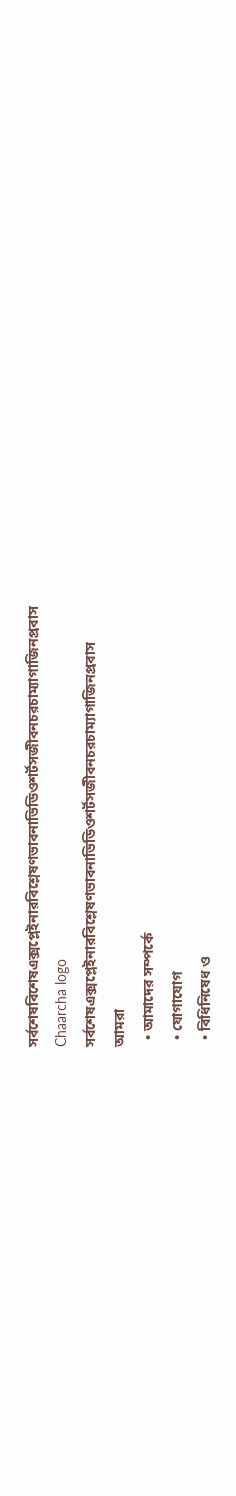সর্বশেষবিশেষএক্সপ্লেইনারবিশ্লেষণভাবনাভিডিওশর্টসজীবনচরচাম্যাগাজিনপ্রবাস
Chaarcha logo
সর্বশেষএক্সপ্লেইনারবিশ্লেষণভাবনাভিডিওশর্টসজীবনচরচাম্যাগাজিনপ্রবাস
আমরা
  • আমাদের সম্পর্কে
  • যোগাযোগ
  • বিধিনিষেধ ও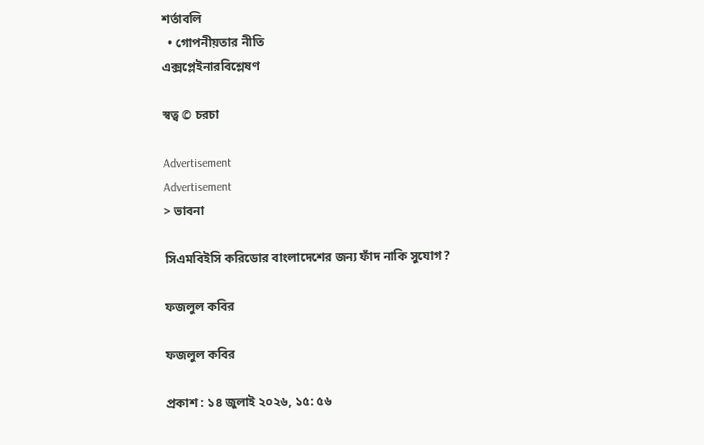শর্তাবলি
  • গোপনীয়তার নীতি
এক্সপ্লেইনারবিশ্লেষণ

স্বত্ব © চরচা

Advertisement
Advertisement
> ভাবনা

সিএমবিইসি করিডোর বাংলাদেশের জন্য ফাঁদ নাকি সুযোগ?

ফজলুল কবির

ফজলুল কবির

প্রকাশ : ১৪ জুলাই ২০২৬, ১৫: ৫৬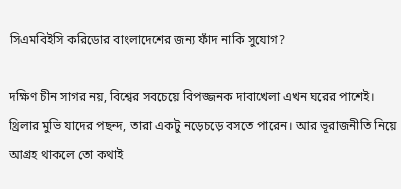সিএমবিইসি করিডোর বাংলাদেশের জন্য ফাঁদ নাকি সুযোগ?

দক্ষিণ চীন সাগর নয়, বিশ্বের সবচেয়ে বিপজ্জনক দাবাখেলা এখন ঘরের পাশেই। থ্রিলার মুভি যাদের পছন্দ, তারা একটু নড়েচড়ে বসতে পারেন। আর ভূরাজনীতি নিয়ে আগ্রহ থাকলে তো কথাই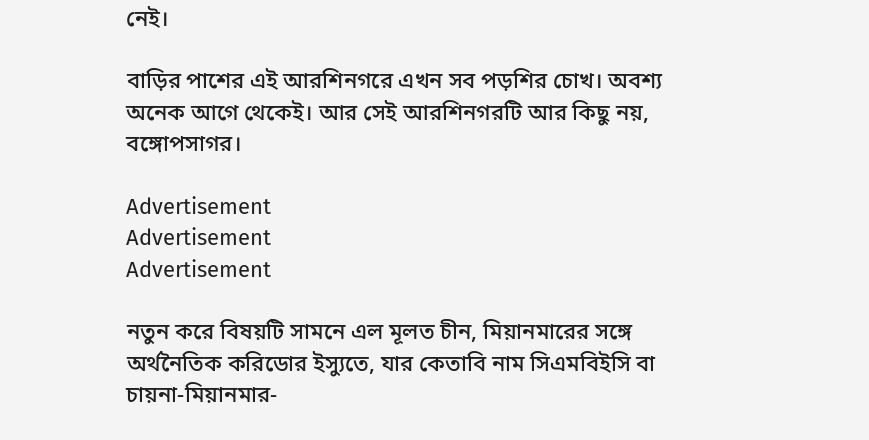নেই।

বাড়ির পাশের এই আরশিনগরে এখন সব পড়শির চোখ। অবশ্য অনেক আগে থেকেই। আর সেই আরশিনগরটি আর কিছু নয়, বঙ্গোপসাগর।

Advertisement
Advertisement
Advertisement

নতুন করে বিষয়টি সামনে এল মূলত চীন, মিয়ানমারের সঙ্গে অর্থনৈতিক করিডোর ইস্যুতে, যার কেতাবি নাম সিএমবিইসি বা চায়না-মিয়ানমার-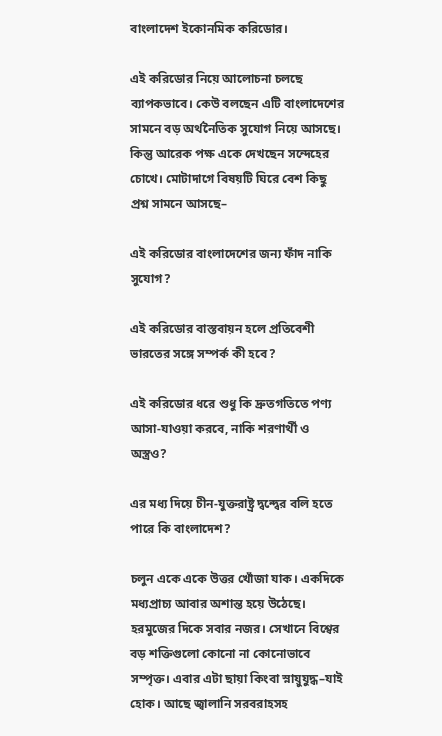বাংলাদেশ ইকোনমিক করিডোর।

এই করিডোর নিয়ে আলোচনা চলছে ব্যাপকভাবে। কেউ বলছেন এটি বাংলাদেশের সামনে বড় অর্থনৈতিক সুযোগ নিয়ে আসছে। কিন্তু আরেক পক্ষ একে দেখছেন সন্দেহের চোখে। মোটাদাগে বিষয়টি ঘিরে বেশ কিছু প্রশ্ন সামনে আসছে–

এই করিডোর বাংলাদেশের জন্য ফাঁদ নাকি সুযোগ?

এই করিডোর বাস্তবায়ন হলে প্রতিবেশী ভারতের সঙ্গে সম্পর্ক কী হবে?

এই করিডোর ধরে শুধু কি দ্রুতগতিতে পণ্য আসা-যাওয়া করবে, নাকি শরণার্থী ও অস্ত্রও?

এর মধ্য দিয়ে চীন-যুক্তরাষ্ট্র দ্বন্দ্বের বলি হতে পারে কি বাংলাদেশ?

চলুন একে একে উত্তর খোঁজা যাক। একদিকে মধ্যপ্রাচ্য আবার অশান্ত হয়ে উঠেছে। হরমুজের দিকে সবার নজর। সেখানে বিশ্বের বড় শক্তিগুলো কোনো না কোনোভাবে সম্পৃক্ত। এবার এটা ছায়া কিংবা স্নায়ুযুদ্ধ–যাই হোক। আছে জ্বালানি সরবরাহসহ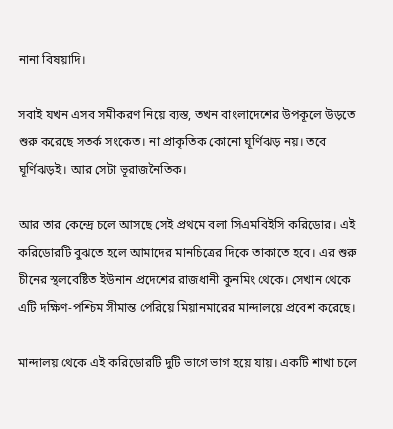নানা বিষয়াদি।

সবাই যখন এসব সমীকরণ নিয়ে ব্যস্ত, তখন বাংলাদেশের উপকূলে উড়তে শুরু করেছে সতর্ক সংকেত। না প্রাকৃতিক কোনো ঘূর্ণিঝড় নয়। তবে ঘূর্ণিঝড়ই। আর সেটা ভূরাজনৈতিক।

আর তার কেন্দ্রে চলে আসছে সেই প্রথমে বলা সিএমবিইসি করিডোর। এই করিডোরটি বুঝতে হলে আমাদের মানচিত্রের দিকে তাকাতে হবে। এর শুরু চীনের স্থলবেষ্টিত ইউনান প্রদেশের রাজধানী কুনমিং থেকে। সেখান থেকে এটি দক্ষিণ-পশ্চিম সীমান্ত পেরিয়ে মিয়ানমারের মান্দালয়ে প্রবেশ করেছে।

মান্দালয় থেকে এই করিডোরটি দুটি ভাগে ভাগ হয়ে যায়। একটি শাখা চলে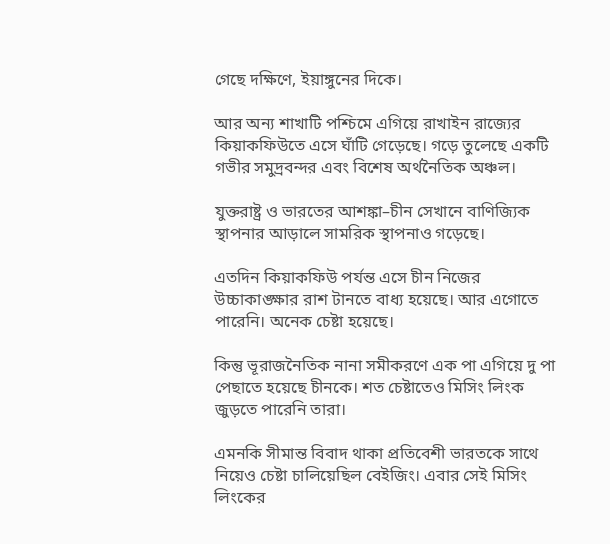গেছে দক্ষিণে, ইয়াঙ্গুনের দিকে।

আর অন্য শাখাটি পশ্চিমে এগিয়ে রাখাইন রাজ্যের কিয়াকফিউতে এসে ঘাঁটি গেড়েছে। গড়ে তুলেছে একটি গভীর সমুদ্রবন্দর এবং বিশেষ অর্থনৈতিক অঞ্চল।

যুক্তরাষ্ট্র ও ভারতের আশঙ্কা–চীন সেখানে বাণিজ্যিক স্থাপনার আড়ালে সামরিক স্থাপনাও গড়েছে।

এতদিন কিয়াকফিউ পর্যন্ত এসে চীন নিজের উচ্চাকাঙ্ক্ষার রাশ টানতে বাধ্য হয়েছে। আর এগোতে পারেনি। অনেক চেষ্টা হয়েছে।

কিন্তু ভূরাজনৈতিক নানা সমীকরণে এক পা এগিয়ে দু পা পেছাতে হয়েছে চীনকে। শত চেষ্টাতেও মিসিং লিংক জুড়তে পারেনি তারা।

এমনকি সীমান্ত বিবাদ থাকা প্রতিবেশী ভারতকে সাথে নিয়েও চেষ্টা চালিয়েছিল বেইজিং। এবার সেই মিসিং লিংকের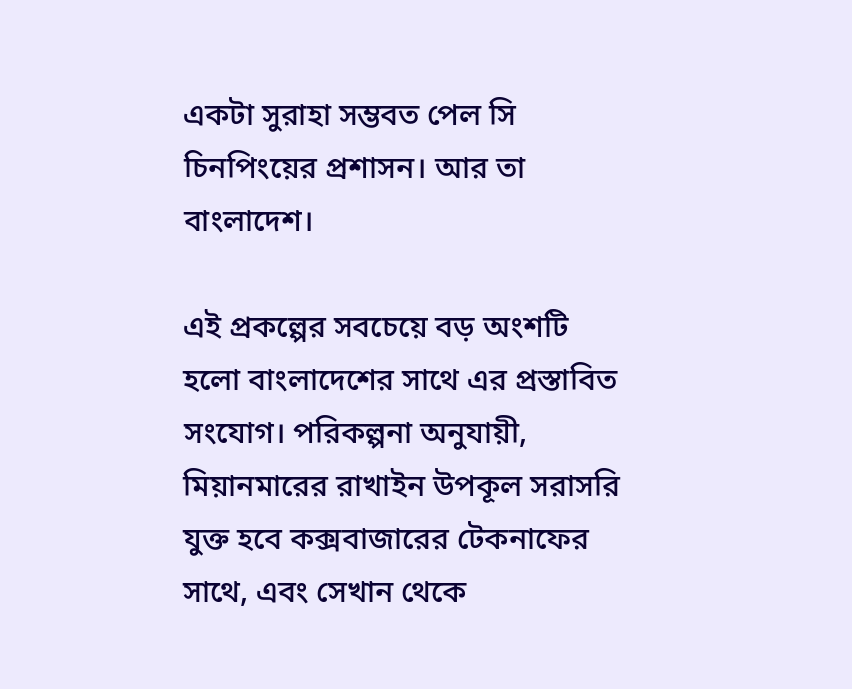একটা সুরাহা সম্ভবত পেল সি চিনপিংয়ের প্রশাসন। আর তা বাংলাদেশ।

এই প্রকল্পের সবচেয়ে বড় অংশটি হলো বাংলাদেশের সাথে এর প্রস্তাবিত সংযোগ। পরিকল্পনা অনুযায়ী, মিয়ানমারের রাখাইন উপকূল সরাসরি যুক্ত হবে কক্সবাজারের টেকনাফের সাথে, এবং সেখান থেকে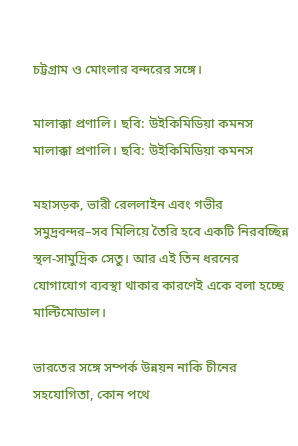চট্টগ্রাম ও মোংলার বন্দরের সঙ্গে।

মালাক্কা প্রণালি। ছবি: উইকিমিডিয়া কমনস
মালাক্কা প্রণালি। ছবি: উইকিমিডিয়া কমনস

মহাসড়ক, ভারী রেললাইন এবং গভীর সমুদ্রবন্দর–সব মিলিয়ে তৈরি হবে একটি নিরবচ্ছিন্ন স্থল-সামুদ্রিক সেতু। আর এই তিন ধরনের যোগাযোগ ব্যবস্থা থাকার কারণেই একে বলা হচ্ছে মাল্টিমোডাল।

ভারতের সঙ্গে সম্পর্ক উন্নয়ন নাকি চীনের সহযোগিতা, কোন পথে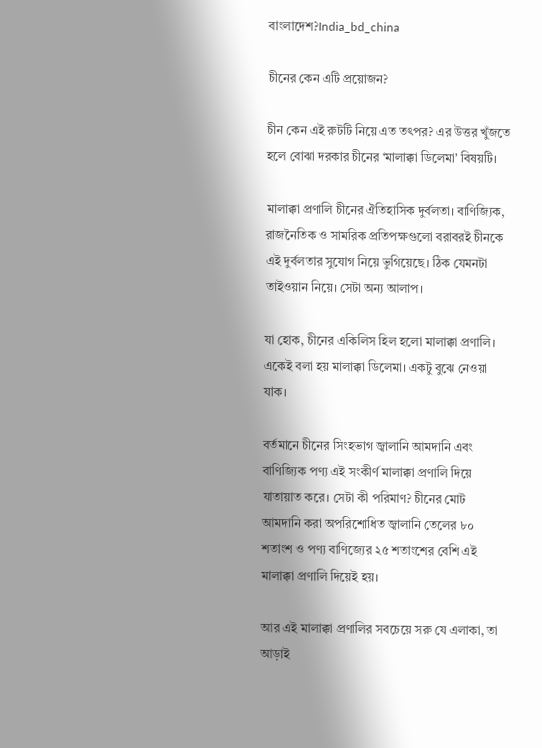বাংলাদেশ?India_bd_china

চীনের কেন এটি প্রয়োজন?

চীন কেন এই রুটটি নিয়ে এত তৎপর? এর উত্তর খুঁজতে হলে বোঝা দরকার চীনের ‘মালাক্কা ডিলেমা’ বিষয়টি।

মালাক্কা প্রণালি চীনের ঐতিহাসিক দুর্বলতা। বাণিজ্যিক, রাজনৈতিক ও সামরিক প্রতিপক্ষগুলো বরাবরই চীনকে এই দুর্বলতার সুযোগ নিয়ে ভুগিয়েছে। ঠিক যেমনটা তাইওয়ান নিয়ে। সেটা অন্য আলাপ।

যা হোক, চীনের একিলিস হিল হলো মালাক্কা প্রণালি। একেই বলা হয় মালাক্কা ডিলেমা। একটু বুঝে নেওয়া যাক।

বর্তমানে চীনের সিংহভাগ জ্বালানি আমদানি এবং বাণিজ্যিক পণ্য এই সংকীর্ণ মালাক্কা প্রণালি দিয়ে যাতায়াত করে। সেটা কী পরিমাণ? চীনের মোট আমদানি করা অপরিশোধিত জ্বালানি তেলের ৮০ শতাংশ ও পণ্য বাণিজ্যের ২৫ শতাংশের বেশি এই মালাক্কা প্রণালি দিয়েই হয়।

আর এই মালাক্কা প্রণালির সবচেয়ে সরু যে এলাকা, তা আড়াই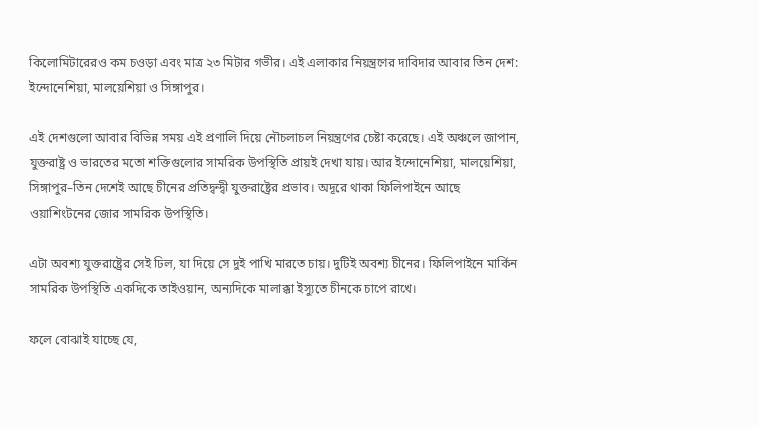কিলোমিটারেরও কম চওড়া এবং মাত্র ২৩ মিটার গভীর। এই এলাকার নিয়ন্ত্রণের দাবিদার আবার তিন দেশ: ইন্দোনেশিয়া, মালয়েশিয়া ও সিঙ্গাপুর।

এই দেশগুলো আবার বিভিন্ন সময় এই প্রণালি দিয়ে নৌচলাচল নিয়ন্ত্রণের চেষ্টা করেছে। এই অঞ্চলে জাপান, যুক্তরাষ্ট্র ও ভারতের মতো শক্তিগুলোর সামরিক উপস্থিতি প্রায়ই দেখা যায়। আর ইন্দোনেশিয়া, মালয়েশিয়া, সিঙ্গাপুর–তিন দেশেই আছে চীনের প্রতিদ্বন্দ্বী যুক্তরাষ্ট্রের প্রভাব। অদূরে থাকা ফিলিপাইনে আছে ওয়াশিংটনের জোর সামরিক উপস্থিতি।

এটা অবশ্য যুক্তরাষ্ট্রের সেই ঢিল, যা দিয়ে সে দুই পাখি মারতে চায়। দুটিই অবশ্য চীনের। ফিলিপাইনে মার্কিন সামরিক উপস্থিতি একদিকে তাইওয়ান, অন্যদিকে মালাক্কা ইস্যুতে চীনকে চাপে রাখে।

ফলে বোঝাই যাচ্ছে যে,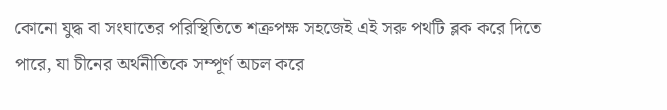কোনো যুদ্ধ বা সংঘাতের পরিস্থিতিতে শত্রুপক্ষ সহজেই এই সরু পথটি ব্লক করে দিতে পারে, যা চীনের অর্থনীতিকে সম্পূর্ণ অচল করে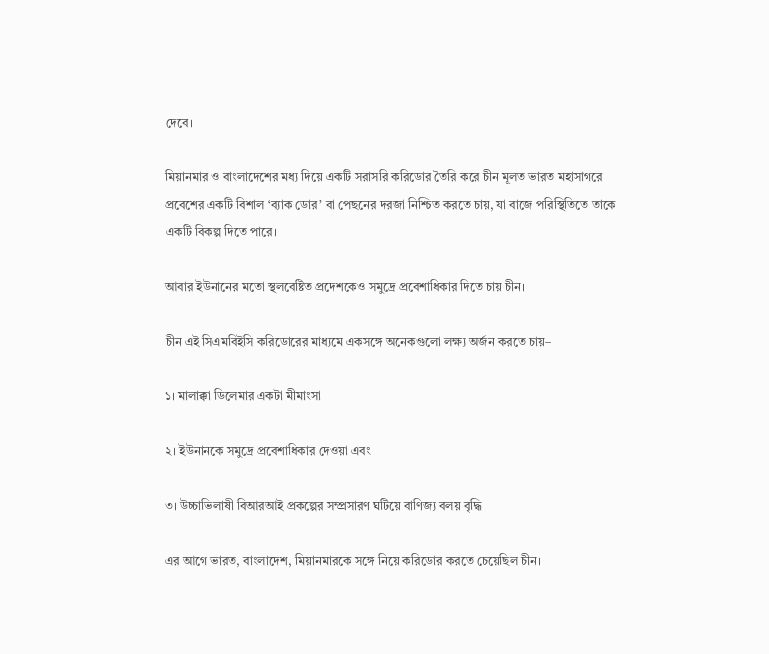দেবে।

মিয়ানমার ও বাংলাদেশের মধ্য দিয়ে একটি সরাসরি করিডোর তৈরি করে চীন মূলত ভারত মহাসাগরে প্রবেশের একটি বিশাল ‘ব্যাক ডোর’ বা পেছনের দরজা নিশ্চিত করতে চায়, যা বাজে পরিস্থিতিতে তাকে একটি বিকল্প দিতে পারে।

আবার ইউনানের মতো স্থলবেষ্টিত প্রদেশকেও সমুদ্রে প্রবেশাধিকার দিতে চায় চীন।

চীন এই সিএমবিইসি করিডোরের মাধ্যমে একসঙ্গে অনেকগুলো লক্ষ্য অর্জন করতে চায়–

১। মালাক্কা ডিলেমার একটা মীমাংসা

২। ইউনানকে সমুদ্রে প্রবেশাধিকার দেওয়া এবং

৩। উচ্চাভিলাষী বিআরআই প্রকল্পের সম্প্রসারণ ঘটিয়ে বাণিজ্য বলয় বৃদ্ধি

এর আগে ভারত, বাংলাদেশ, মিয়ানমারকে সঙ্গে নিয়ে করিডোর করতে চেয়েছিল চীন।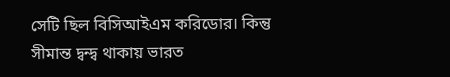সেটি ছিল বিসিআইএম করিডোর। কিন্তু সীমান্ত দ্বন্দ্ব থাকায় ভারত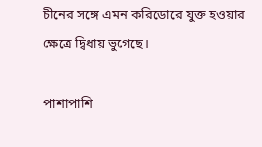চীনের সঙ্গে এমন করিডোরে যুক্ত হওয়ার ক্ষেত্রে দ্বিধায় ভুগেছে।

পাশাপাশি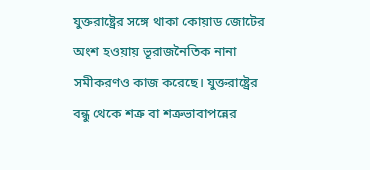যুক্তরাষ্ট্রের সঙ্গে থাকা কোয়াড জোটের অংশ হওয়ায় ভূরাজনৈতিক নানা সমীকরণও কাজ করেছে। যুক্তরাষ্ট্রের বন্ধু থেকে শত্রু বা শত্রুভাবাপন্নের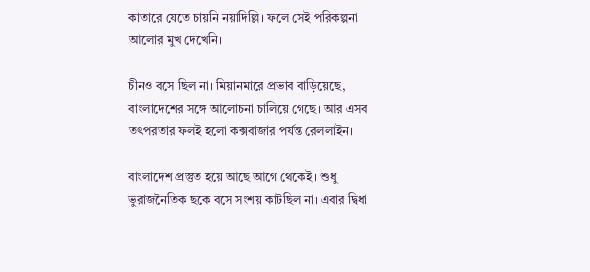কাতারে যেতে চায়নি নয়াদিল্লি। ফলে সেই পরিকল্পনা আলোর মুখ দেখেনি।

চীনও বসে ছিল না। মিয়ানমারে প্রভাব বাড়িয়েছে, বাংলাদেশের সঙ্গে আলোচনা চালিয়ে গেছে। আর এসব তৎপরতার ফলই হলো কক্সবাজার পর্যন্ত রেললাইন।

বাংলাদেশ প্রস্তুত হয়ে আছে আগে থেকেই। শুধু ভুরাজনৈতিক ছকে বসে সংশয় কাটছিল না। এবার দ্বিধা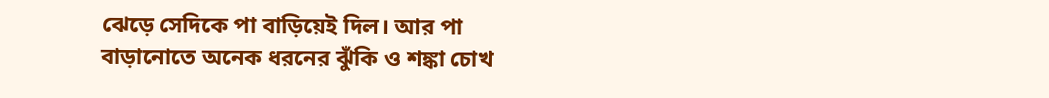ঝেড়ে সেদিকে পা বাড়িয়েই দিল। আর পা বাড়ানোতে অনেক ধরনের ঝুঁকি ও শঙ্কা চোখ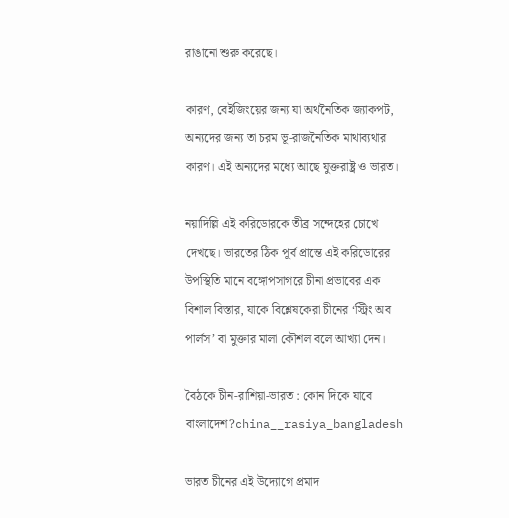রাঙানো শুরু করেছে।

কারণ, বেইজিংয়ের জন্য যা অর্থনৈতিক জ্যাকপট, অন্যদের জন্য তা চরম ভূ-রাজনৈতিক মাথাব্যথার কারণ। এই অন্যদের মধ্যে আছে যুক্তরাষ্ট্র ও ভারত।

নয়াদিল্লি এই করিডোরকে তীব্র সন্দেহের চোখে দেখছে। ভারতের ঠিক পূর্ব প্রান্তে এই করিডোরের উপস্থিতি মানে বঙ্গোপসাগরে চীনা প্রভাবের এক বিশাল বিস্তার, যাকে বিশ্লেষকেরা চীনের ‘স্ট্রিং অব পার্লস’ বা মুক্তার মালা কৌশল বলে আখ্যা দেন।

বৈঠকে চীন-রাশিয়া-ভারত : কোন দিকে যাবে বাংলাদেশ?china__rasiya_bangladesh

ভারত চীনের এই উদ্যোগে প্রমাদ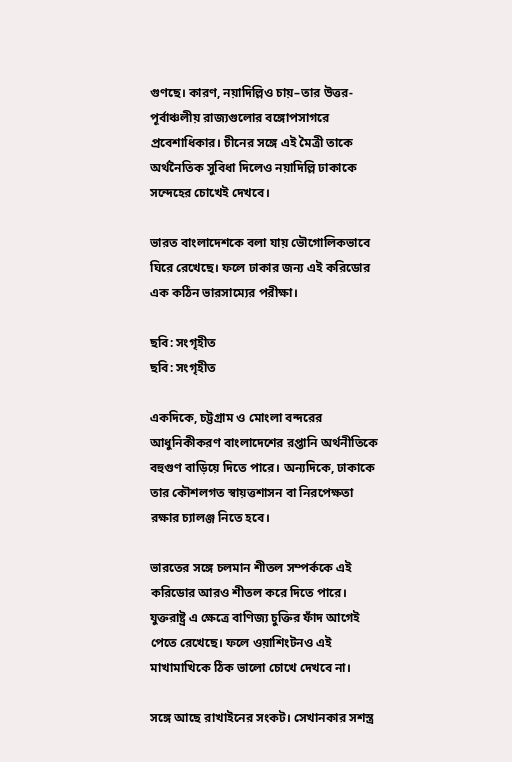গুণছে। কারণ, নয়াদিল্লিও চায়–তার উত্তর-পূর্বাঞ্চলীয় রাজ্যগুলোর বঙ্গোপসাগরে প্রবেশাধিকার। চীনের সঙ্গে এই মৈত্রী তাকে অর্থনৈতিক সুবিধা দিলেও নয়াদিল্লি ঢাকাকে সন্দেহের চোখেই দেখবে।

ভারত বাংলাদেশকে বলা যায় ভৌগোলিকভাবে ঘিরে রেখেছে। ফলে ঢাকার জন্য এই করিডোর এক কঠিন ভারসাম্যের পরীক্ষা।

ছবি: সংগৃহীত
ছবি: সংগৃহীত

একদিকে, চট্টগ্রাম ও মোংলা বন্দরের আধুনিকীকরণ বাংলাদেশের রপ্তানি অর্থনীতিকে বহুগুণ বাড়িয়ে দিতে পারে। অন্যদিকে, ঢাকাকে তার কৌশলগত স্বায়ত্তশাসন বা নিরপেক্ষতা রক্ষার চ্যালঞ্জ নিতে হবে।

ভারতের সঙ্গে চলমান শীতল সম্পর্ককে এই করিডোর আরও শীতল করে দিতে পারে। যুক্তরাষ্ট্র এ ক্ষেত্রে বাণিজ্য চুক্তির ফাঁদ আগেই পেতে রেখেছে। ফলে ওয়াশিংটনও এই মাখামাখিকে ঠিক ভালো চোখে দেখবে না।

সঙ্গে আছে রাখাইনের সংকট। সেখানকার সশস্ত্র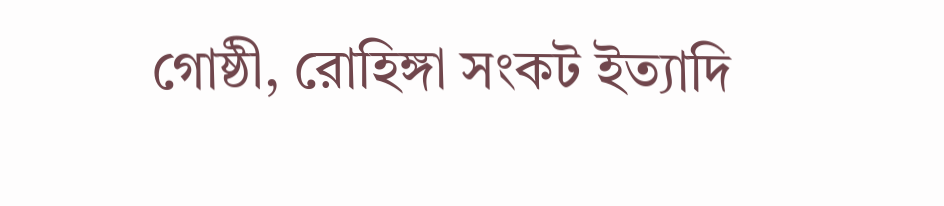গোষ্ঠী, রোহিঙ্গা সংকট ইত্যাদি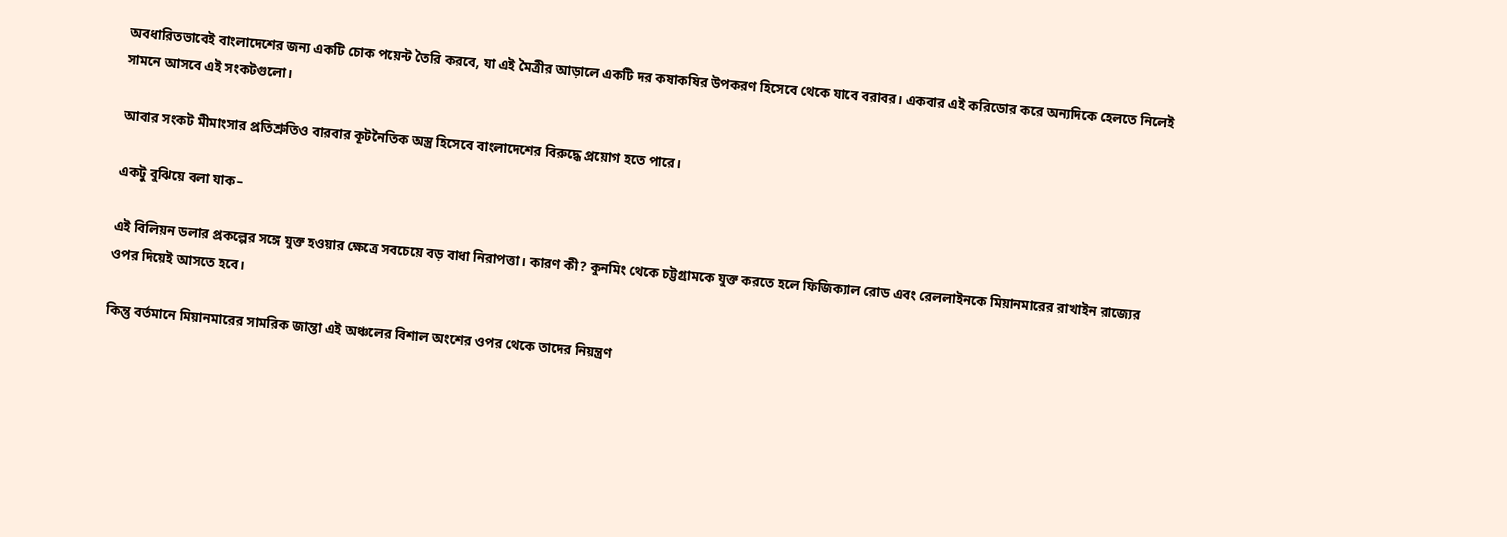অবধারিতভাবেই বাংলাদেশের জন্য একটি চোক পয়েন্ট তৈরি করবে, যা এই মৈত্রীর আড়ালে একটি দর কষাকষির উপকরণ হিসেবে থেকে যাবে বরাবর। একবার এই করিডোর করে অন্যদিকে হেলতে নিলেই সামনে আসবে এই সংকটগুলো।

আবার সংকট মীমাংসার প্রতিশ্রুতিও বারবার কূটনৈতিক অস্ত্র হিসেবে বাংলাদেশের বিরুদ্ধে প্রয়োগ হতে পারে।

একটু বুঝিয়ে বলা যাক–

এই বিলিয়ন ডলার প্রকল্পের সঙ্গে যুক্ত হওয়ার ক্ষেত্রে সবচেয়ে বড় বাধা নিরাপত্তা। কারণ কী? কুনমিং থেকে চট্টগ্রামকে যুক্ত করতে হলে ফিজিক্যাল রোড এবং রেললাইনকে মিয়ানমারের রাখাইন রাজ্যের ওপর দিয়েই আসতে হবে।

কিন্তু বর্তমানে মিয়ানমারের সামরিক জান্তা এই অঞ্চলের বিশাল অংশের ওপর থেকে তাদের নিয়ন্ত্রণ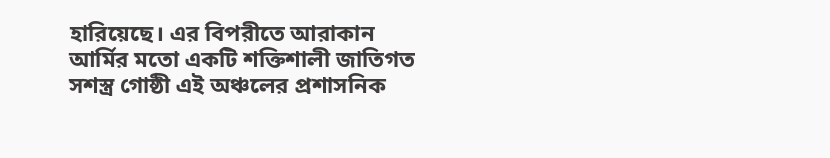হারিয়েছে। এর বিপরীতে আরাকান আর্মির মতো একটি শক্তিশালী জাতিগত সশস্ত্র গোষ্ঠী এই অঞ্চলের প্রশাসনিক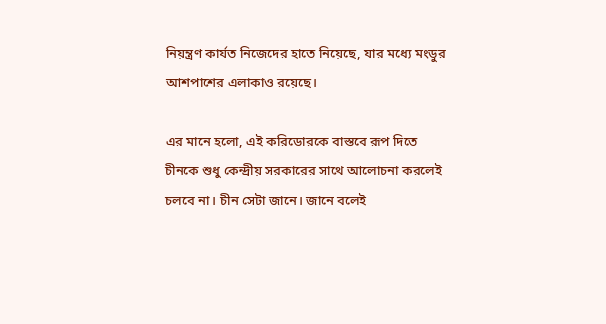নিয়ন্ত্রণ কার্যত নিজেদের হাতে নিয়েছে, যার মধ্যে মংডুর আশপাশের এলাকাও রয়েছে।

এর মানে হলো, এই করিডোরকে বাস্তবে রূপ দিতে চীনকে শুধু কেন্দ্রীয় সরকারের সাথে আলোচনা করলেই চলবে না। চীন সেটা জানে। জানে বলেই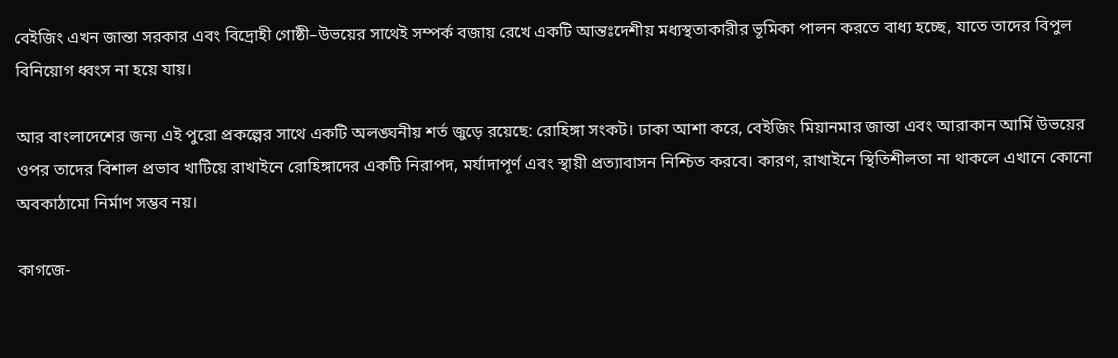বেইজিং এখন জান্তা সরকার এবং বিদ্রোহী গোষ্ঠী–উভয়ের সাথেই সম্পর্ক বজায় রেখে একটি আন্তঃদেশীয় মধ্যস্থতাকারীর ভূমিকা পালন করতে বাধ্য হচ্ছে, যাতে তাদের বিপুল বিনিয়োগ ধ্বংস না হয়ে যায়।

আর বাংলাদেশের জন্য এই পুরো প্রকল্পের সাথে একটি অলঙ্ঘনীয় শর্ত জুড়ে রয়েছে: রোহিঙ্গা সংকট। ঢাকা আশা করে, বেইজিং মিয়ানমার জান্তা এবং আরাকান আর্মি উভয়ের ওপর তাদের বিশাল প্রভাব খাটিয়ে রাখাইনে রোহিঙ্গাদের একটি নিরাপদ, মর্যাদাপূর্ণ এবং স্থায়ী প্রত্যাবাসন নিশ্চিত করবে। কারণ, রাখাইনে স্থিতিশীলতা না থাকলে এখানে কোনো অবকাঠামো নির্মাণ সম্ভব নয়।

কাগজে-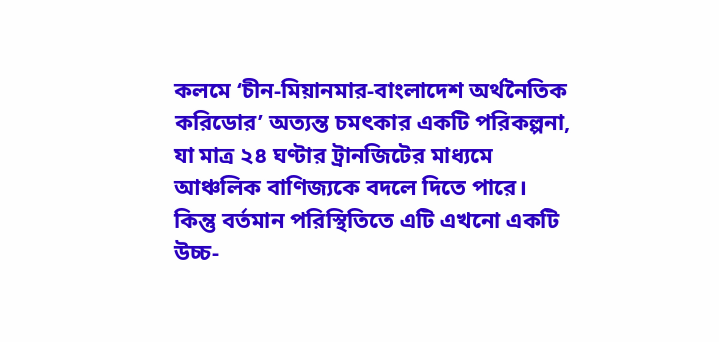কলমে ‘চীন-মিয়ানমার-বাংলাদেশ অর্থনৈতিক করিডোর’ অত্যন্ত চমৎকার একটি পরিকল্পনা, যা মাত্র ২৪ ঘণ্টার ট্রানজিটের মাধ্যমে আঞ্চলিক বাণিজ্যকে বদলে দিতে পারে। কিন্তু বর্তমান পরিস্থিতিতে এটি এখনো একটি উচ্চ-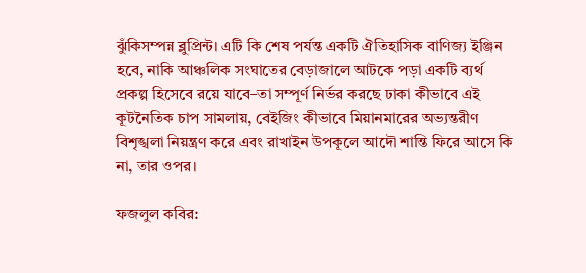ঝুঁকিসম্পন্ন ব্লুপ্রিন্ট। এটি কি শেষ পর্যন্ত একটি ঐতিহাসিক বাণিজ্য ইঞ্জিন হবে, নাকি আঞ্চলিক সংঘাতের বেড়াজালে আটকে পড়া একটি ব্যর্থ প্রকল্প হিসেবে রয়ে যাবে–তা সম্পূর্ণ নির্ভর করছে ঢাকা কীভাবে এই কূটনৈতিক চাপ সামলায়, বেইজিং কীভাবে মিয়ানমারের অভ্যন্তরীণ বিশৃঙ্খলা নিয়ন্ত্রণ করে এবং রাখাইন উপকূলে আদৌ শান্তি ফিরে আসে কি না, তার ওপর।

ফজলুল কবির: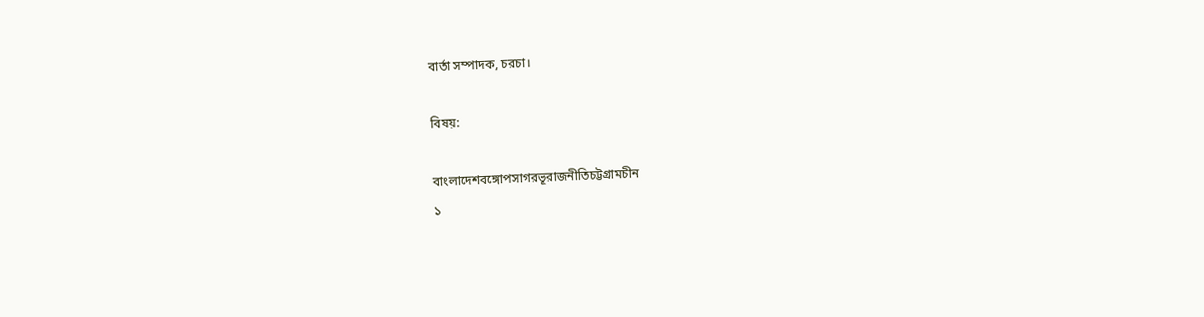বার্তা সম্পাদক, চরচা।

বিষয়:

বাংলাদেশবঙ্গোপসাগরভূরাজনীতিচট্টগ্রামচীন
১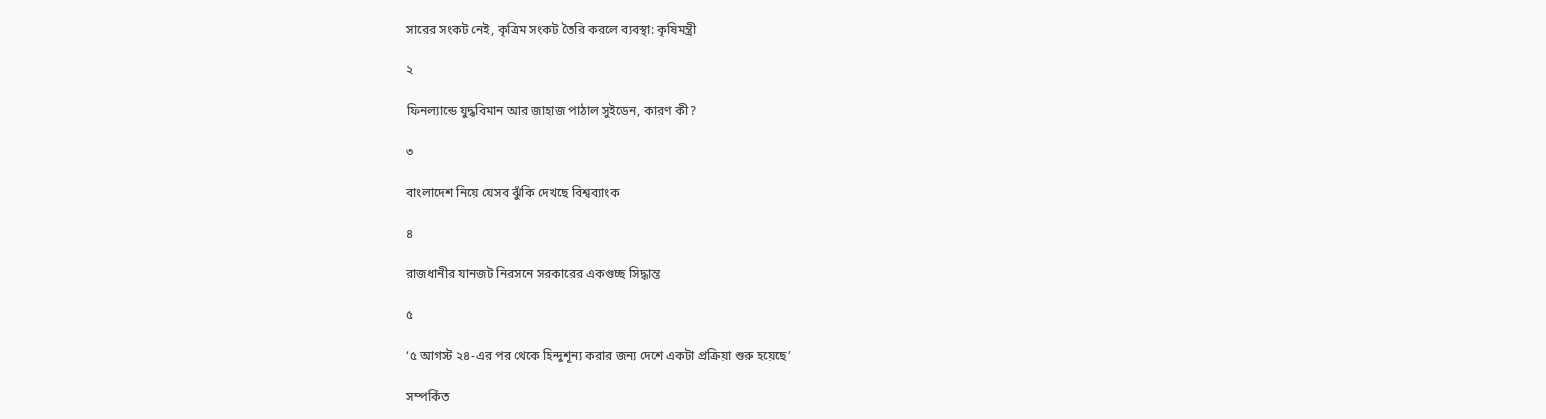সারের সংকট নেই, কৃত্রিম সংকট তৈরি করলে ব্যবস্থা: কৃষিমন্ত্রী

২

ফিনল্যান্ডে যুদ্ধবিমান আর জাহাজ পাঠাল সুইডেন, কারণ কী?

৩

বাংলাদেশ নিয়ে যেসব ঝুঁকি দেখছে বিশ্বব্যাংক

৪

রাজধানীর যানজট নিরসনে সরকারের একগুচ্ছ সিদ্ধান্ত

৫

‘৫ আগস্ট ২৪-এর পর থেকে হিন্দুশূন্য করার জন্য দেশে একটা প্রক্রিয়া শুরু হয়েছে’

সম্পর্কিত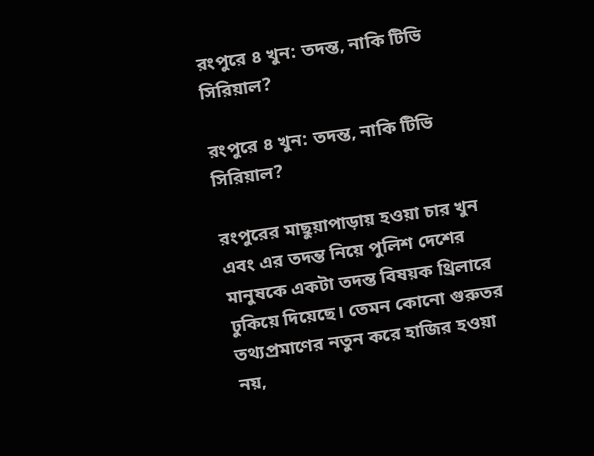রংপুরে ৪ খুন: তদন্ত, নাকি টিভি সিরিয়াল?

রংপুরে ৪ খুন: তদন্ত, নাকি টিভি সিরিয়াল?

রংপুরের মাছুয়াপাড়ায় হওয়া চার খুন এবং এর তদন্ত নিয়ে পুলিশ দেশের মানুষকে একটা তদন্ত বিষয়ক থ্রিলারে ঢুকিয়ে দিয়েছে। তেমন কোনো গুরুতর তথ্যপ্রমাণের নতুন করে হাজির হওয়া নয়,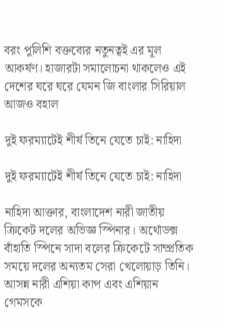বরং পুলিশি বক্তব্যের নতুনত্বই এর মূল আকর্ষণ। হাজারটা সমালোচনা থাকলেও এই দেশের ঘরে ঘরে যেমন জি বাংলার সিরিয়াল আজও বহাল

দুই ফরম্যাটেই শীর্ষ তিনে যেতে চাই: নাহিদা

দুই ফরম্যাটেই শীর্ষ তিনে যেতে চাই: নাহিদা

নাহিদা আক্তার, বাংলাদেশ নারী জাতীয় ক্রিকেট দলের অভিজ্ঞ স্পিনার। অর্থোডক্স বাঁহাতি স্পিনে সাদা বলের ক্রিকেটে সাম্প্রতিক সময়ে দলের অন্যতম সেরা খেলোয়াড় তিনি। আসন্ন নারী এশিয়া কাপ এবং এশিয়ান গেমসকে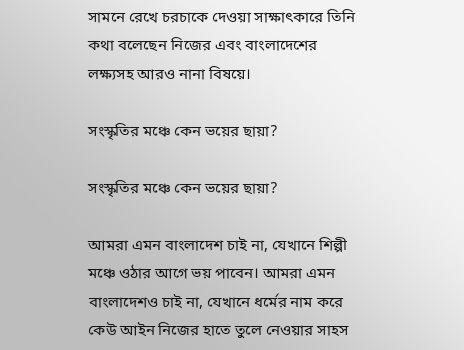সামনে রেখে চরচাকে দেওয়া সাক্ষাৎকারে তিনি কথা বলেছেন নিজের এবং বাংলাদেশের লক্ষ্যসহ আরও নানা বিষয়ে।

সংস্কৃতির মঞ্চে কেন ভয়ের ছায়া?

সংস্কৃতির মঞ্চে কেন ভয়ের ছায়া?

আমরা এমন বাংলাদেশ চাই না, যেখানে শিল্পী মঞ্চে ওঠার আগে ভয় পাবেন। আমরা এমন বাংলাদেশও চাই না, যেখানে ধর্মের নাম করে কেউ আইন নিজের হাতে তুলে নেওয়ার সাহস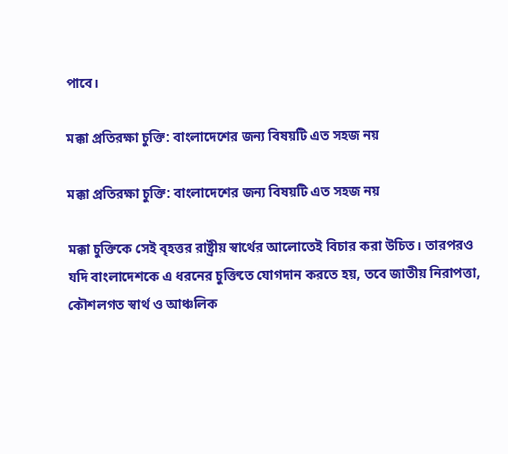পাবে।

মক্কা প্রতিরক্ষা চুক্তি: বাংলাদেশের জন্য বিষয়টি এত সহজ নয়

মক্কা প্রতিরক্ষা চুক্তি: বাংলাদেশের জন্য বিষয়টি এত সহজ নয়

মক্কা চুক্তিকে সেই বৃহত্তর রাষ্ট্রীয় স্বার্থের আলোতেই বিচার করা উচিত। তারপরও যদি বাংলাদেশকে এ ধরনের চুক্তিতে যোগদান করতে হয়, তবে জাতীয় নিরাপত্তা, কৌশলগত স্বার্থ ও আঞ্চলিক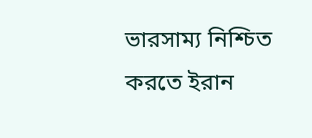ভারসাম্য নিশ্চিত করতে ইরান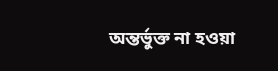অন্তর্ভুক্ত না হওয়া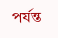পর্যন্ত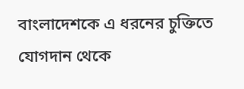বাংলাদেশকে এ ধরনের চুক্তিতে যোগদান থেকে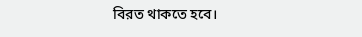বিরত থাকতে হবে।